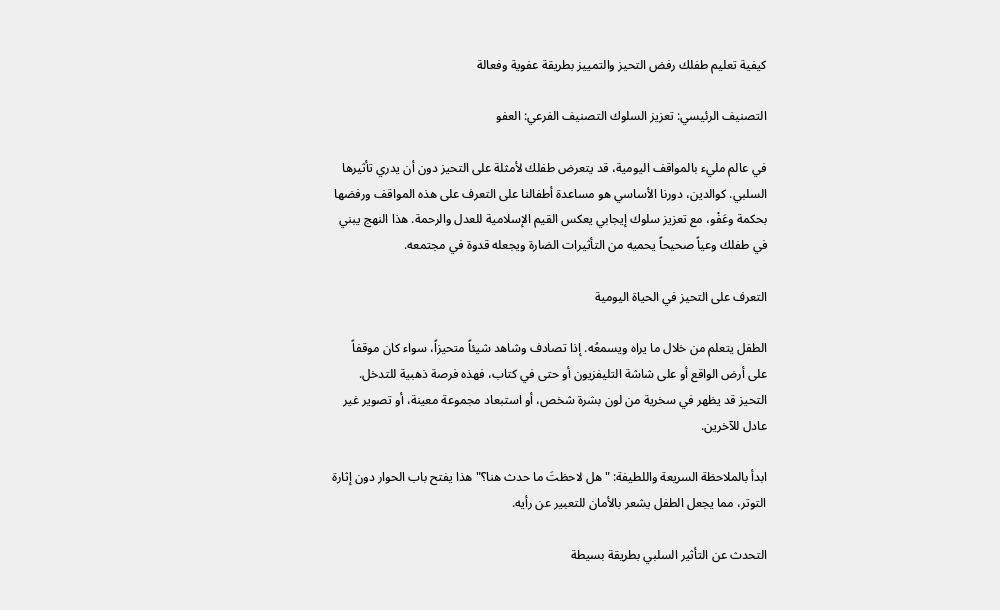كيفية تعليم طفلك رفض التحيز والتمييز بطريقة عفوية وفعالة

التصنيف الرئيسي: تعزيز السلوك التصنيف الفرعي: العفو

في عالم مليء بالمواقف اليومية، قد يتعرض طفلك لأمثلة على التحيز دون أن يدري تأثيرها السلبي. كوالدين، دورنا الأساسي هو مساعدة أطفالنا على التعرف على هذه المواقف ورفضها بحكمة وعَفْو، مع تعزيز سلوك إيجابي يعكس القيم الإسلامية للعدل والرحمة. هذا النهج يبني في طفلك وعياً صحيحاً يحميه من التأثيرات الضارة ويجعله قدوة في مجتمعه.

التعرف على التحيز في الحياة اليومية

الطفل يتعلم من خلال ما يراه ويسمعُه. إذا تصادف وشاهد شيئاً متحيزاً، سواء كان موقفاً على أرض الواقع أو على شاشة التليفزيون أو حتى في كتاب، فهذه فرصة ذهبية للتدخل. التحيز قد يظهر في سخرية من لون بشرة شخص، أو استبعاد مجموعة معينة، أو تصوير غير عادل للآخرين.

ابدأ بالملاحظة السريعة واللطيفة: "هل لاحظتَ ما حدث هنا؟" هذا يفتح باب الحوار دون إثارة التوتر، مما يجعل الطفل يشعر بالأمان للتعبير عن رأيه.

التحدث عن التأثير السلبي بطريقة بسيطة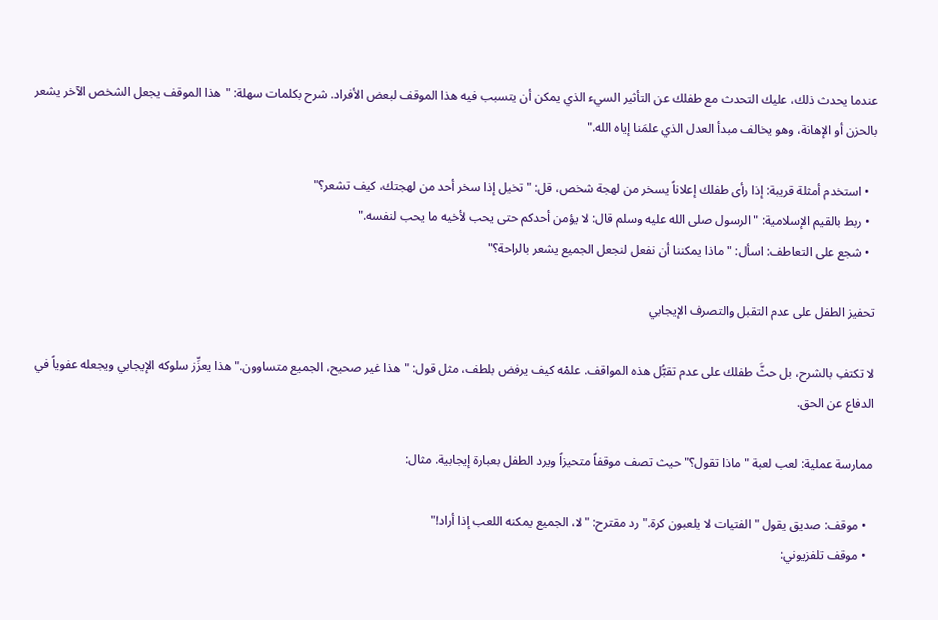عندما يحدث ذلك، عليك التحدث مع طفلك عن التأثير السيء الذي يمكن أن يتسبب فيه هذا الموقف لبعض الأفراد. شرح بكلمات سهلة: "هذا الموقف يجعل الشخص الآخر يشعر بالحزن أو الإهانة، وهو يخالف مبدأ العدل الذي علمَنا إياه الله."

  • استخدم أمثلة قريبة: إذا رأى طفلك إعلاناً يسخر من لهجة شخص، قل: "تخيل إذا سخر أحد من لهجتك، كيف تشعر؟"
  • ربط بالقيم الإسلامية: "الرسول صلى الله عليه وسلم قال: لا يؤمن أحدكم حتى يحب لأخيه ما يحب لنفسه."
  • شجع على التعاطف: اسأل: "ماذا يمكننا أن نفعل لنجعل الجميع يشعر بالراحة؟"

تحفيز الطفل على عدم التقبل والتصرف الإيجابي

لا تكتفِ بالشرح، بل حثَّ طفلك على عدم تقبُّل هذه المواقف. علمْه كيف يرفض بلطف، مثل قول: "هذا غير صحيح، الجميع متساوون." هذا يعزِّز سلوكه الإيجابي ويجعله عفوياً في الدفاع عن الحق.

ممارسة عملية: لعب لعبة "ماذا تقول؟" حيث تصف موقفاً متحيزاً ويرد الطفل بعبارة إيجابية. مثال:

  • موقف: صديق يقول "الفتيات لا يلعبون كرة." رد مقترح: "لا، الجميع يمكنه اللعب إذا أراد!"
  • موقف تلفزيوني: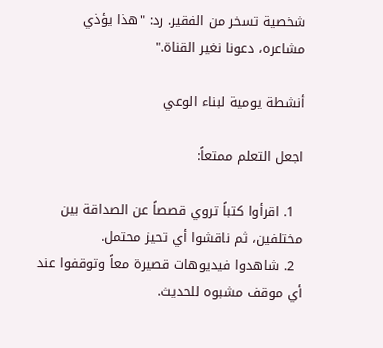شخصية تسخر من الفقير. رد: "هذا يؤذي مشاعره، دعونا نغير القناة."

أنشطة يومية لبناء الوعي

اجعل التعلم ممتعاً:

  1. اقرأوا كتباً تروي قصصاً عن الصداقة بين مختلفين، ثم ناقشوا أي تحيز محتمل.
  2. شاهدوا فيديوهات قصيرة معاً وتوقفوا عند أي موقف مشبوه للحديث.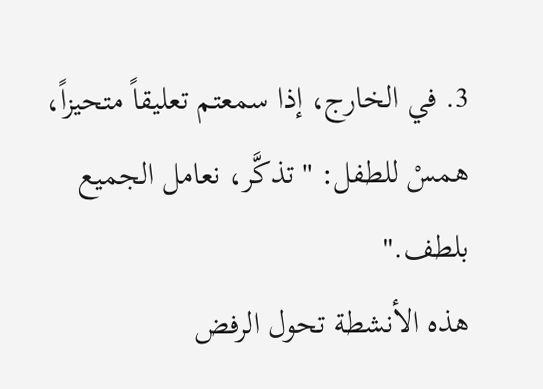3. في الخارج، إذا سمعتم تعليقاً متحيزاً، همسْ للطفل: "تذكَّر، نعامل الجميع بلطف."
هذه الأنشطة تحول الرفض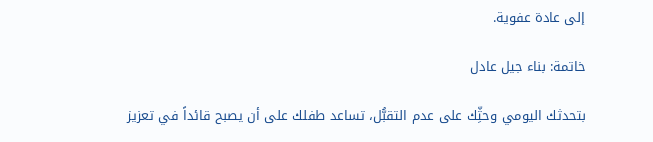إلى عادة عفوية.

خاتمة: بناء جيل عادل

بتحدثك اليومي وحثِّك على عدم التقبُّل، تساعد طفلك على أن يصبح قائداً في تعزيز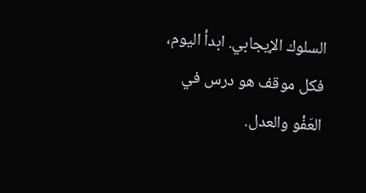السلوك الإيجابي. ابدأ اليوم، فكل موقف هو درس في العَفْو والعدل.